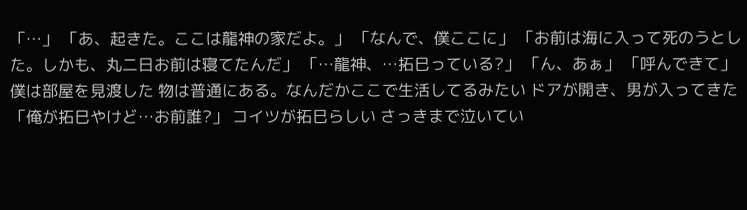「…」 「あ、起きた。ここは龍神の家だよ。」 「なんで、僕ここに」 「お前は海に入って死のうとした。しかも、丸二日お前は寝てたんだ」 「…龍神、…拓巳っている?」 「ん、あぁ」 「呼んできて」 僕は部屋を見渡した 物は普通にある。なんだかここで生活してるみたい ドアが開き、男が入ってきた 「俺が拓巳やけど…お前誰?」 コイツが拓巳らしい さっきまで泣いてい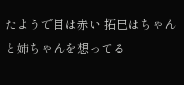たようで目は赤い 拓巳はちゃんと姉ちゃんを想ってる